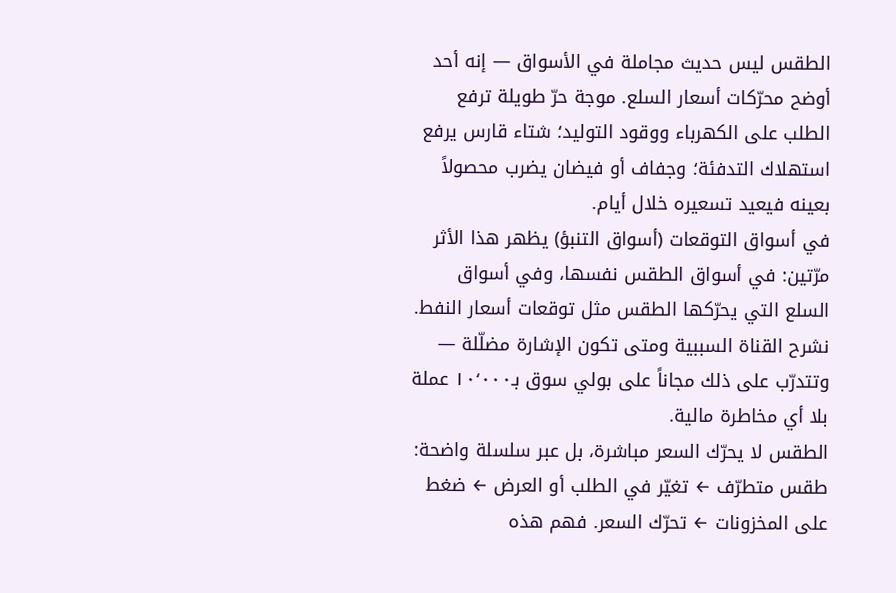الطقس ليس حديث مجاملة في الأسواق — إنه أحد أوضح محرّكات أسعار السلع. موجة حرّ طويلة ترفع الطلب على الكهرباء ووقود التوليد؛ شتاء قارس يرفع استهلاك التدفئة؛ وجفاف أو فيضان يضرب محصولاً بعينه فيعيد تسعيره خلال أيام.
في أسواق التوقعات (أسواق التنبؤ) يظهر هذا الأثر مرّتين: في أسواق الطقس نفسها، وفي أسواق السلع التي يحرّكها الطقس مثل توقعات أسعار النفط. نشرح القناة السببية ومتى تكون الإشارة مضلّلة — وتتدرّب على ذلك مجاناً على بولي سوق بـ١٠٬٠٠٠ عملة بلا أي مخاطرة مالية.
الطقس لا يحرّك السعر مباشرة، بل عبر سلسلة واضحة: طقس متطرّف ← تغيّر في الطلب أو العرض ← ضغط على المخزونات ← تحرّك السعر. فهم هذه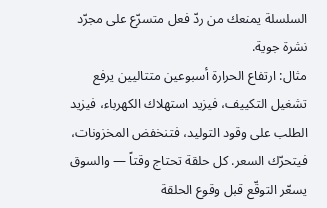السلسلة يمنعك من ردّ فعل متسرّع على مجرّد نشرة جوية.
مثال: ارتفاع الحرارة أسبوعين متتاليين يرفع تشغيل التكييف، فيزيد استهلاك الكهرباء، فيزيد الطلب على وقود التوليد، فتنخفض المخزونات، فيتحرّك السعر. كل حلقة تحتاج وقتاً — والسوق يسعّر التوقّع قبل وقوع الحلقة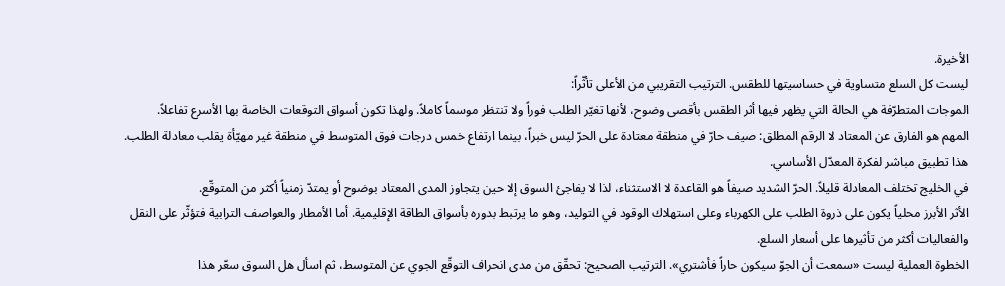الأخيرة.
ليست كل السلع متساوية في حساسيتها للطقس. الترتيب التقريبي من الأعلى تأثّراً:
الموجات المتطرّفة هي الحالة التي يظهر فيها أثر الطقس بأقصى وضوح، لأنها تغيّر الطلب فوراً ولا تنتظر موسماً كاملاً. ولهذا تكون أسواق التوقعات الخاصة بها الأسرع تفاعلاً.
المهم هو الفارق عن المعتاد لا الرقم المطلق: صيف حارّ في منطقة معتادة على الحرّ ليس خبراً، بينما ارتفاع خمس درجات فوق المتوسط في منطقة غير مهيّأة يقلب معادلة الطلب. هذا تطبيق مباشر لفكرة المعدّل الأساسي.
في الخليج تختلف المعادلة قليلاً. الحرّ الشديد صيفاً هو القاعدة لا الاستثناء، لذا لا يفاجئ السوق إلا حين يتجاوز المدى المعتاد بوضوح أو يمتدّ زمنياً أكثر من المتوقّع.
الأثر الأبرز محلياً يكون على ذروة الطلب على الكهرباء وعلى استهلاك الوقود في التوليد، وهو ما يرتبط بدوره بأسواق الطاقة الإقليمية. أما الأمطار والعواصف الترابية فتؤثّر على النقل والفعاليات أكثر من تأثيرها على أسعار السلع.
الخطوة العملية ليست «سمعت أن الجوّ سيكون حاراً فأشتري». الترتيب الصحيح: تحقّق من مدى انحراف التوقّع الجوي عن المتوسط، ثم اسأل هل السوق سعّر هذا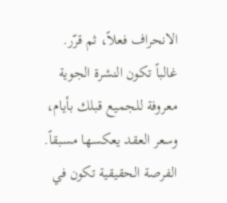الانحراف فعلاً، ثم قرّر.
غالباً تكون النشرة الجوية معروفة للجميع قبلك بأيام، وسعر العقد يعكسها مسبقاً. الفرصة الحقيقية تكون في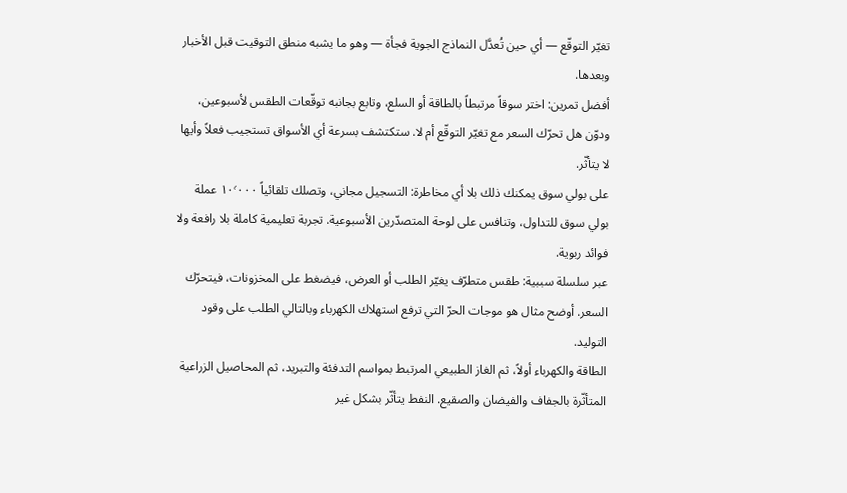تغيّر التوقّع — أي حين تُعدَّل النماذج الجوية فجأة — وهو ما يشبه منطق التوقيت قبل الأخبار وبعدها.
أفضل تمرين: اختر سوقاً مرتبطاً بالطاقة أو السلع، وتابع بجانبه توقّعات الطقس لأسبوعين، ودوّن هل تحرّك السعر مع تغيّر التوقّع أم لا. ستكتشف بسرعة أي الأسواق تستجيب فعلاً وأيها لا يتأثّر.
على بولي سوق يمكنك ذلك بلا أي مخاطرة: التسجيل مجاني، وتصلك تلقائياً ١٠٬٠٠٠ عملة بولي سوق للتداول، وتنافس على لوحة المتصدّرين الأسبوعية. تجربة تعليمية كاملة بلا رافعة ولا فوائد ربوية.
عبر سلسلة سببية: طقس متطرّف يغيّر الطلب أو العرض، فيضغط على المخزونات، فيتحرّك السعر. أوضح مثال هو موجات الحرّ التي ترفع استهلاك الكهرباء وبالتالي الطلب على وقود التوليد.
الطاقة والكهرباء أولاً، ثم الغاز الطبيعي المرتبط بمواسم التدفئة والتبريد، ثم المحاصيل الزراعية المتأثّرة بالجفاف والفيضان والصقيع. النفط يتأثّر بشكل غير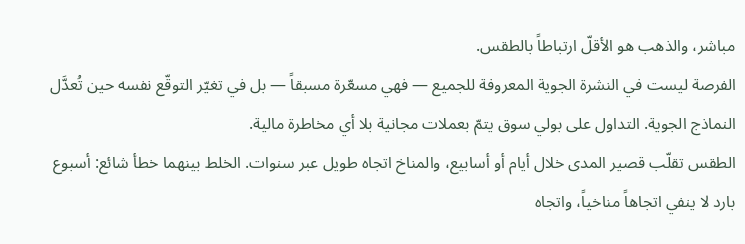مباشر، والذهب هو الأقلّ ارتباطاً بالطقس.
الفرصة ليست في النشرة الجوية المعروفة للجميع — فهي مسعّرة مسبقاً — بل في تغيّر التوقّع نفسه حين تُعدَّل النماذج الجوية. التداول على بولي سوق يتمّ بعملات مجانية بلا أي مخاطرة مالية.
الطقس تقلّب قصير المدى خلال أيام أو أسابيع، والمناخ اتجاه طويل عبر سنوات. الخلط بينهما خطأ شائع: أسبوع بارد لا ينفي اتجاهاً مناخياً، واتجاه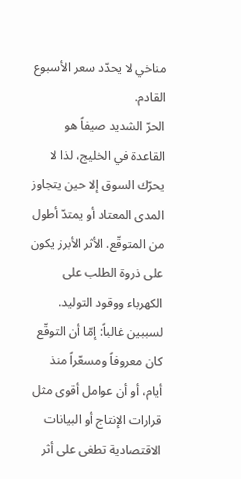مناخي لا يحدّد سعر الأسبوع القادم.
الحرّ الشديد صيفاً هو القاعدة في الخليج، لذا لا يحرّك السوق إلا حين يتجاوز المدى المعتاد أو يمتدّ أطول من المتوقّع. الأثر الأبرز يكون على ذروة الطلب على الكهرباء ووقود التوليد.
لسببين غالباً: إمّا أن التوقّع كان معروفاً ومسعّراً منذ أيام، أو أن عوامل أقوى مثل قرارات الإنتاج أو البيانات الاقتصادية تطغى على أثر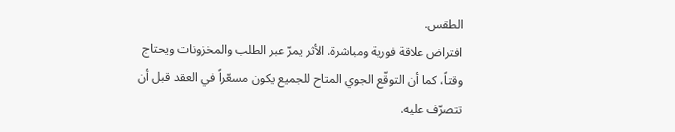الطقس.
افتراض علاقة فورية ومباشرة. الأثر يمرّ عبر الطلب والمخزونات ويحتاج وقتاً، كما أن التوقّع الجوي المتاح للجميع يكون مسعّراً في العقد قبل أن تتصرّف عليه.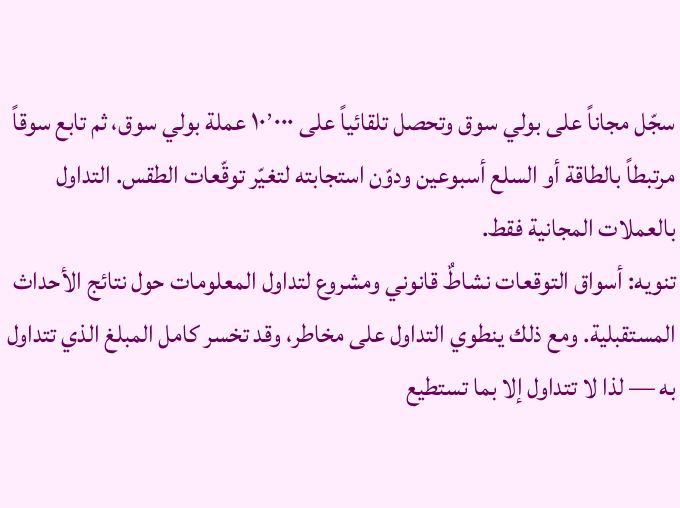سجّل مجاناً على بولي سوق وتحصل تلقائياً على ١٠٬٠٠٠ عملة بولي سوق، ثم تابع سوقاً مرتبطاً بالطاقة أو السلع أسبوعين ودوّن استجابته لتغيّر توقّعات الطقس. التداول بالعملات المجانية فقط.
تنويه: أسواق التوقعات نشاطٌ قانوني ومشروع لتداول المعلومات حول نتائج الأحداث المستقبلية. ومع ذلك ينطوي التداول على مخاطر، وقد تخسر كامل المبلغ الذي تتداول به — لذا لا تتداول إلا بما تستطيع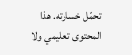تحمّل خسارته. هذا المحتوى تعليمي ولا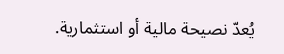يُعدّ نصيحة مالية أو استثمارية.